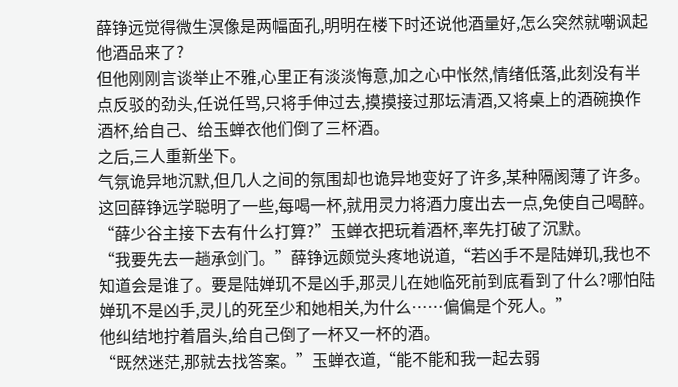薛铮远觉得微生溟像是两幅面孔,明明在楼下时还说他酒量好,怎么突然就嘲讽起他酒品来了?
但他刚刚言谈举止不雅,心里正有淡淡悔意,加之心中怅然,情绪低落,此刻没有半点反驳的劲头,任说任骂,只将手伸过去,摸摸接过那坛清酒,又将桌上的酒碗换作酒杯,给自己、给玉蝉衣他们倒了三杯酒。
之后,三人重新坐下。
气氛诡异地沉默,但几人之间的氛围却也诡异地变好了许多,某种隔阂薄了许多。
这回薛铮远学聪明了一些,每喝一杯,就用灵力将酒力度出去一点,免使自己喝醉。
“薛少谷主接下去有什么打算?”玉蝉衣把玩着酒杯,率先打破了沉默。
“我要先去一趟承剑门。”薛铮远颇觉头疼地说道,“若凶手不是陆婵玑,我也不知道会是谁了。要是陆婵玑不是凶手,那灵儿在她临死前到底看到了什么?哪怕陆婵玑不是凶手,灵儿的死至少和她相关,为什么……偏偏是个死人。”
他纠结地拧着眉头,给自己倒了一杯又一杯的酒。
“既然迷茫,那就去找答案。”玉蝉衣道,“能不能和我一起去弱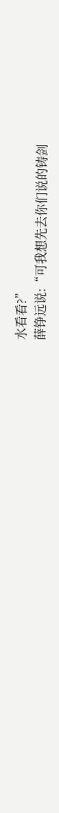水看看?”
薛铮远说:“可我想先去你们说的铸剑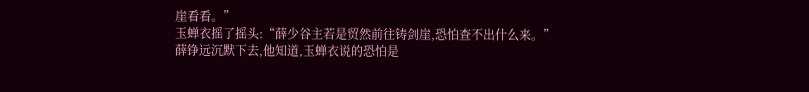崖看看。”
玉蝉衣摇了摇头:“薛少谷主若是贸然前往铸剑崖,恐怕查不出什么来。”
薛铮远沉默下去,他知道,玉蝉衣说的恐怕是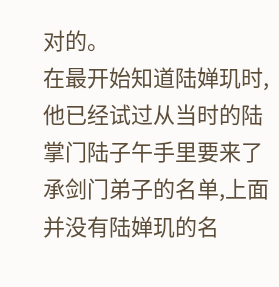对的。
在最开始知道陆婵玑时,他已经试过从当时的陆掌门陆子午手里要来了承剑门弟子的名单,上面并没有陆婵玑的名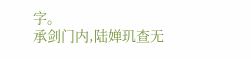字。
承剑门内,陆婵玑查无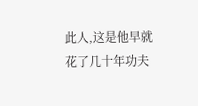此人,这是他早就花了几十年功夫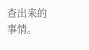查出来的事情。